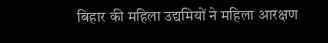बिहार की महिला उद्यमियों ने महिला आरक्षण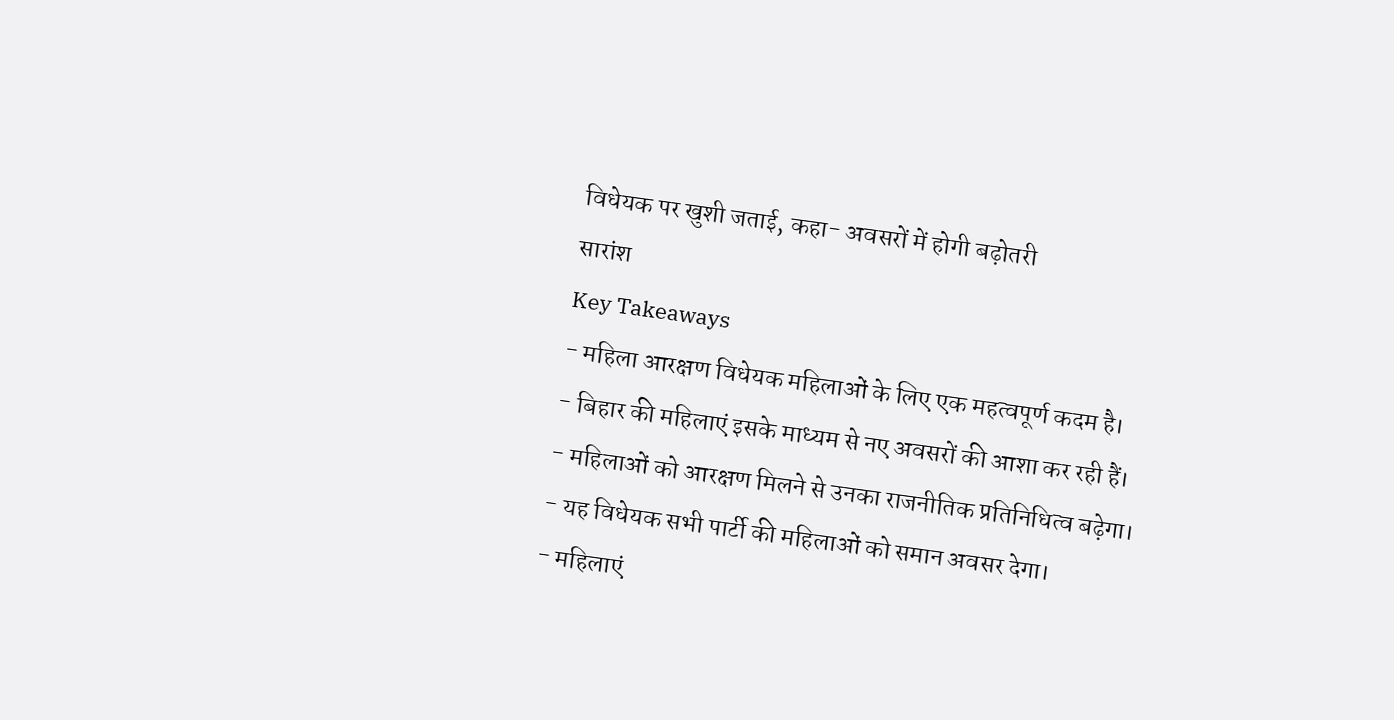विधेयक पर खुशी जताई, कहा- अवसरों में होगी बढ़ोतरी
सारांश
Key Takeaways
- महिला आरक्षण विधेयक महिलाओं के लिए एक महत्वपूर्ण कदम है।
- बिहार की महिलाएं इसके माध्यम से नए अवसरों की आशा कर रही हैं।
- महिलाओं को आरक्षण मिलने से उनका राजनीतिक प्रतिनिधित्व बढ़ेगा।
- यह विधेयक सभी पार्टी की महिलाओं को समान अवसर देगा।
- महिलाएं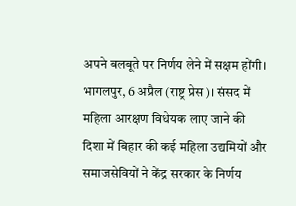अपने बलबूते पर निर्णय लेने में सक्षम होंगी।
भागलपुर, 6 अप्रैल (राष्ट्र प्रेस)। संसद में महिला आरक्षण विधेयक लाए जाने की दिशा में बिहार की कई महिला उद्यमियों और समाजसेवियों ने केंद्र सरकार के निर्णय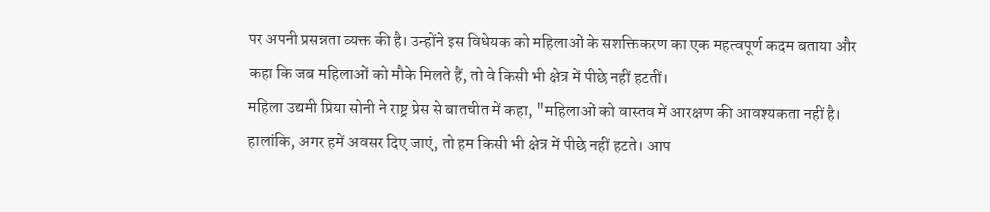पर अपनी प्रसन्नता व्यक्त की है। उन्होंने इस विधेयक को महिलाओं के सशक्तिकरण का एक महत्वपूर्ण कदम बताया और कहा कि जब महिलाओं को मौके मिलते हैं, तो वे किसी भी क्षेत्र में पीछे नहीं हटतीं।
महिला उद्यमी प्रिया सोनी ने राष्ट्र प्रेस से बातचीत में कहा, "महिलाओं को वास्तव में आरक्षण की आवश्यकता नहीं है। हालांकि, अगर हमें अवसर दिए जाएं, तो हम किसी भी क्षेत्र में पीछे नहीं हटते। आप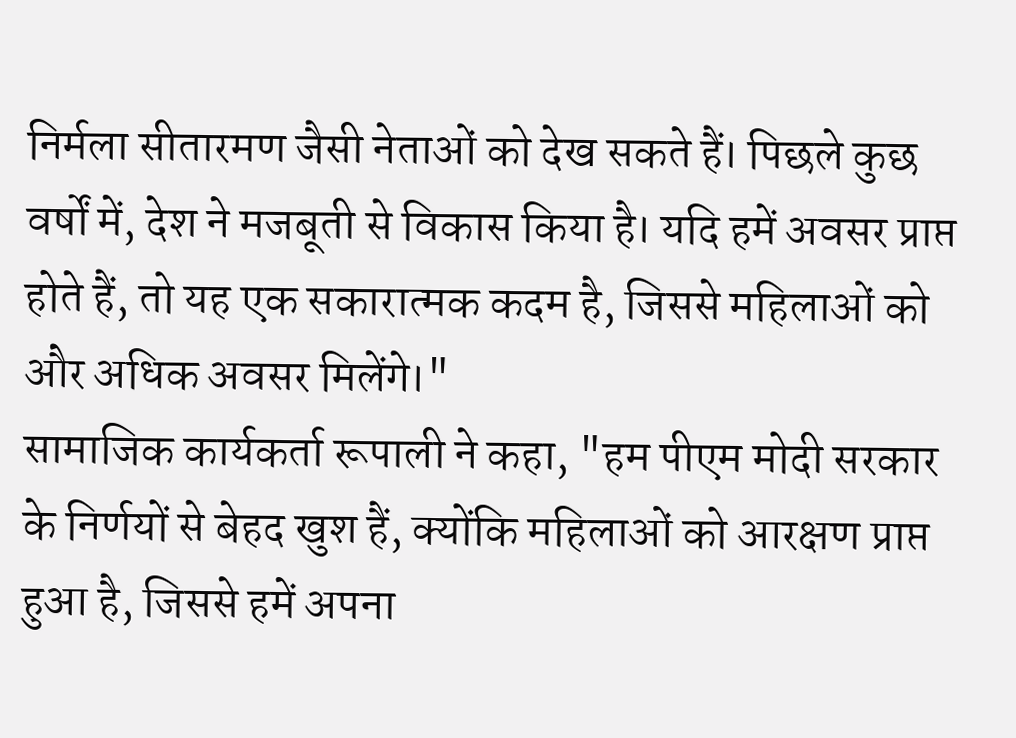निर्मला सीतारमण जैसी नेताओं को देख सकते हैं। पिछले कुछ वर्षों में, देश ने मजबूती से विकास किया है। यदि हमें अवसर प्राप्त होते हैं, तो यह एक सकारात्मक कदम है, जिससे महिलाओं को और अधिक अवसर मिलेंगे।"
सामाजिक कार्यकर्ता रूपाली ने कहा, "हम पीएम मोदी सरकार के निर्णयों से बेहद खुश हैं, क्योंकि महिलाओं को आरक्षण प्राप्त हुआ है, जिससे हमें अपना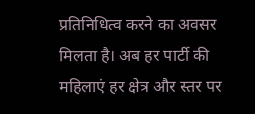प्रतिनिधित्व करने का अवसर मिलता है। अब हर पार्टी की महिलाएं हर क्षेत्र और स्तर पर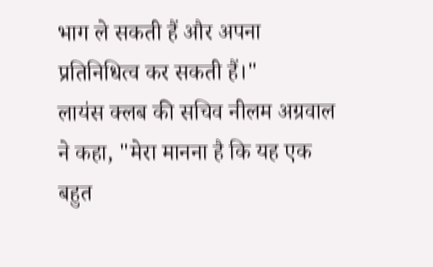भाग ले सकती हैं और अपना प्रतिनिधित्व कर सकती हैं।"
लायंस क्लब की सचिव नीलम अग्रवाल ने कहा, "मेरा मानना है कि यह एक बहुत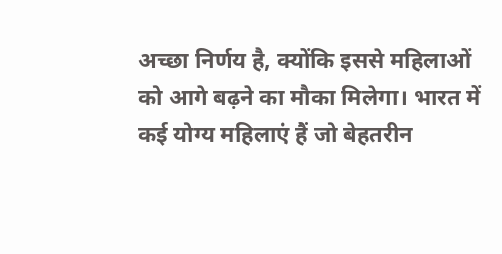अच्छा निर्णय है, क्योंकि इससे महिलाओं को आगे बढ़ने का मौका मिलेगा। भारत में कई योग्य महिलाएं हैं जो बेहतरीन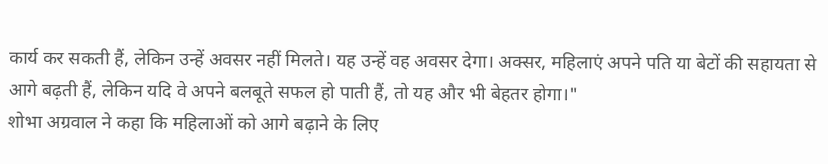कार्य कर सकती हैं, लेकिन उन्हें अवसर नहीं मिलते। यह उन्हें वह अवसर देगा। अक्सर, महिलाएं अपने पति या बेटों की सहायता से आगे बढ़ती हैं, लेकिन यदि वे अपने बलबूते सफल हो पाती हैं, तो यह और भी बेहतर होगा।"
शोभा अग्रवाल ने कहा कि महिलाओं को आगे बढ़ाने के लिए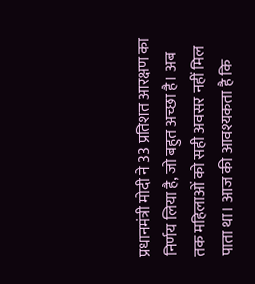प्रधानमंत्री मोदी ने 33 प्रतिशत आरक्षण का निर्णय लिया है, जो बहुत अच्छा है। अब तक महिलाओं को सही अवसर नहीं मिल पाता था। आज की आवश्यकता है कि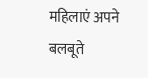महिलाएं अपने बलबूते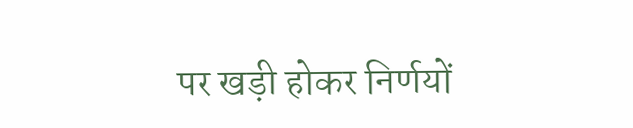पर खड़ी होकर निर्णयों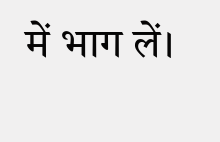में भाग लें।